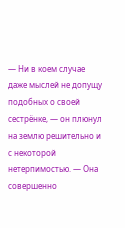— Ни в коем случае даже мыслей не допущу подобных о своей сестрёнке, — он плюнул на землю решительно и с некоторой нетерпимостью. — Она совершенно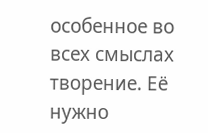особенное во всех смыслах творение. Её нужно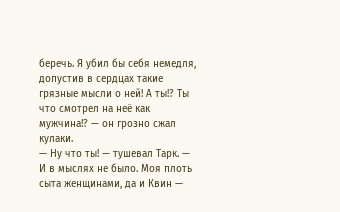беречь. Я убил бы себя немедля, допустив в сердцах такие грязные мысли о ней! А ты!? Ты что смотрел на неё как мужчина!? — он грозно сжал кулаки.
— Ну что ты! — тушевал Тарк. — И в мыслях не было. Моя плоть сыта женщинами, да и Квин —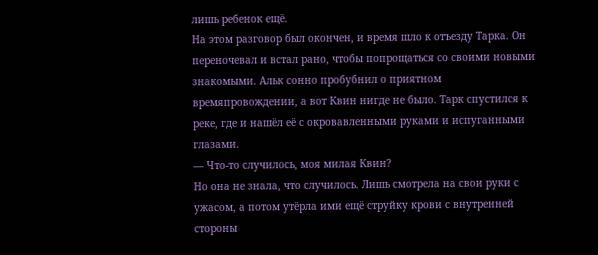лишь ребенок ещё.
На этом разговор был окончен, и время шло к отъезду Тарка. Он переночевал и встал рано, чтобы попрощаться со своими новыми знакомыми. Альк сонно пробубнил о приятном времяпровождении, а вот Квин нигде не было. Тарк спустился к реке, где и нашёл её с окровавленными руками и испуганными глазами.
— Что-то случилось, моя милая Квин?
Но она не знала, что случилось. Лишь смотрела на свои руки с ужасом, а потом утёрла ими ещё струйку крови с внутренней стороны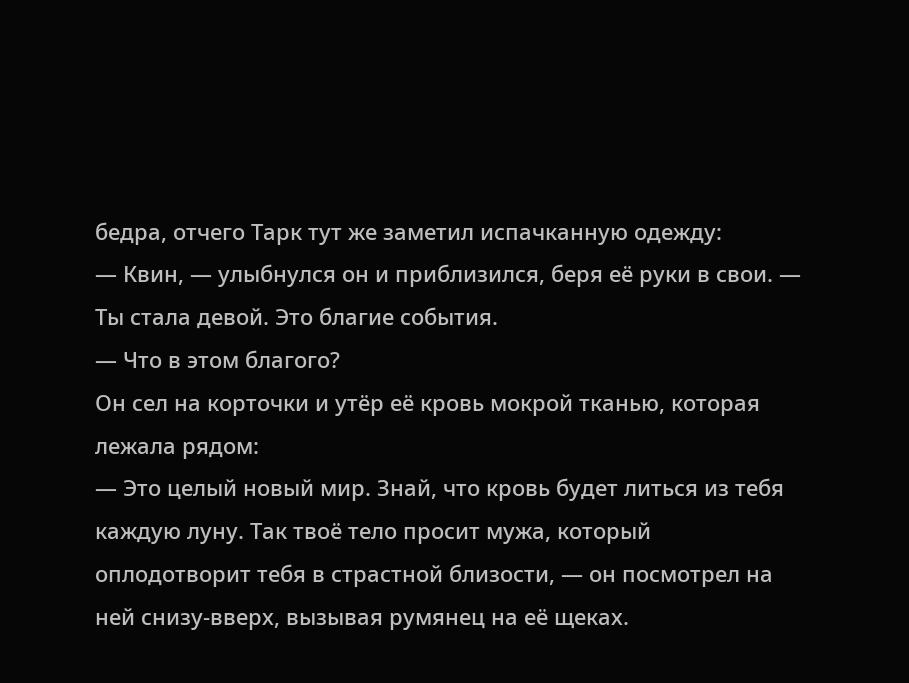бедра, отчего Тарк тут же заметил испачканную одежду:
— Квин, — улыбнулся он и приблизился, беря её руки в свои. — Ты стала девой. Это благие события.
— Что в этом благого?
Он сел на корточки и утёр её кровь мокрой тканью, которая лежала рядом:
— Это целый новый мир. Знай, что кровь будет литься из тебя каждую луну. Так твоё тело просит мужа, который оплодотворит тебя в страстной близости, — он посмотрел на ней снизу-вверх, вызывая румянец на её щеках.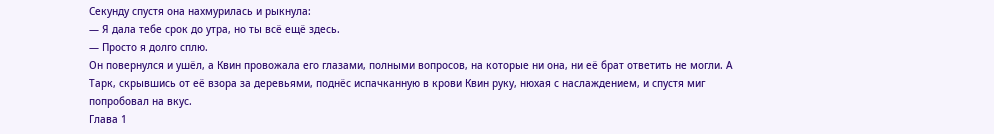Секунду спустя она нахмурилась и рыкнула:
— Я дала тебе срок до утра, но ты всё ещё здесь.
— Просто я долго сплю.
Он повернулся и ушёл, а Квин провожала его глазами, полными вопросов, на которые ни она, ни её брат ответить не могли. А Тарк, скрывшись от её взора за деревьями, поднёс испачканную в крови Квин руку, нюхая с наслаждением, и спустя миг попробовал на вкус.
Глава 1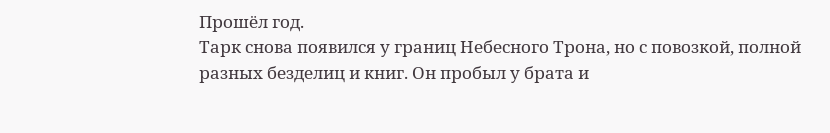Прошёл год.
Тарк снова появился у границ Небесного Трона, но с повозкой, полной разных безделиц и книг. Он пробыл у брата и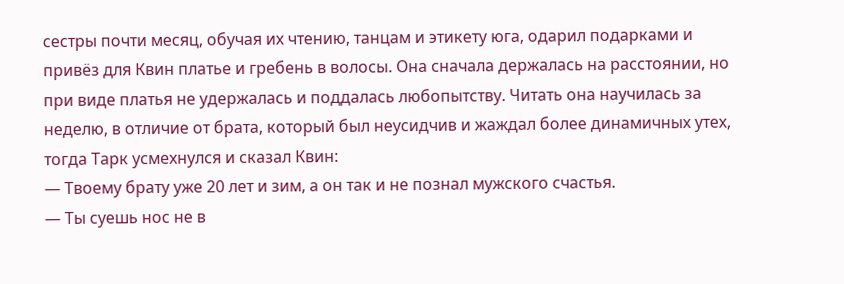сестры почти месяц, обучая их чтению, танцам и этикету юга, одарил подарками и привёз для Квин платье и гребень в волосы. Она сначала держалась на расстоянии, но при виде платья не удержалась и поддалась любопытству. Читать она научилась за неделю, в отличие от брата, который был неусидчив и жаждал более динамичных утех, тогда Тарк усмехнулся и сказал Квин:
— Твоему брату уже 20 лет и зим, а он так и не познал мужского счастья.
— Ты суешь нос не в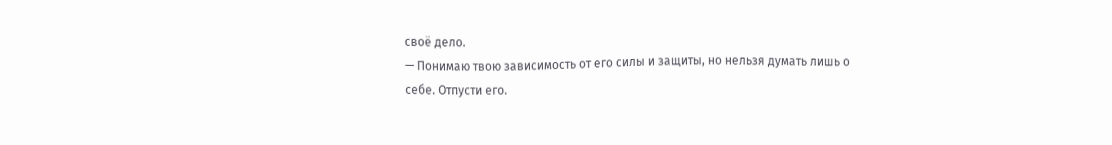своё дело.
— Понимаю твою зависимость от его силы и защиты, но нельзя думать лишь о себе. Отпусти его.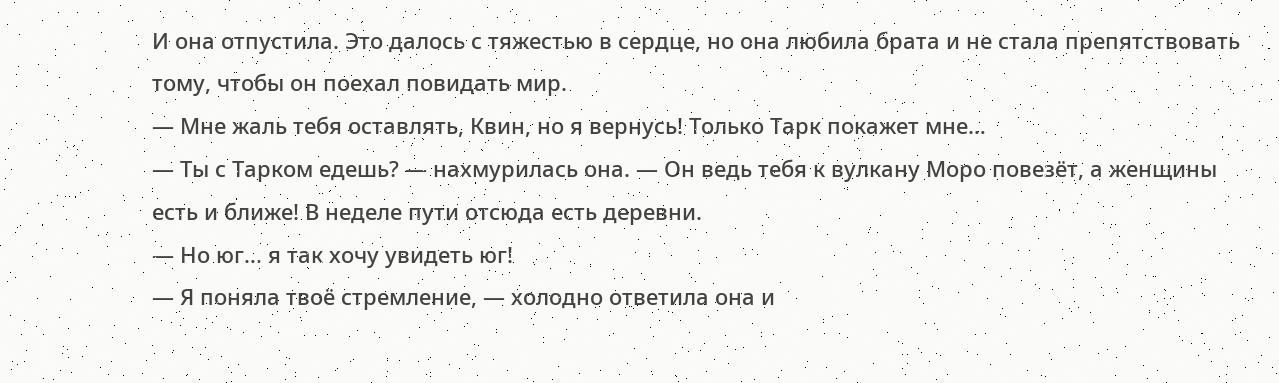И она отпустила. Это далось с тяжестью в сердце, но она любила брата и не стала препятствовать тому, чтобы он поехал повидать мир.
— Мне жаль тебя оставлять, Квин, но я вернусь! Только Тарк покажет мне…
— Ты с Тарком едешь? — нахмурилась она. — Он ведь тебя к вулкану Моро повезёт, а женщины есть и ближе! В неделе пути отсюда есть деревни.
— Но юг… я так хочу увидеть юг!
— Я поняла твоё стремление, — холодно ответила она и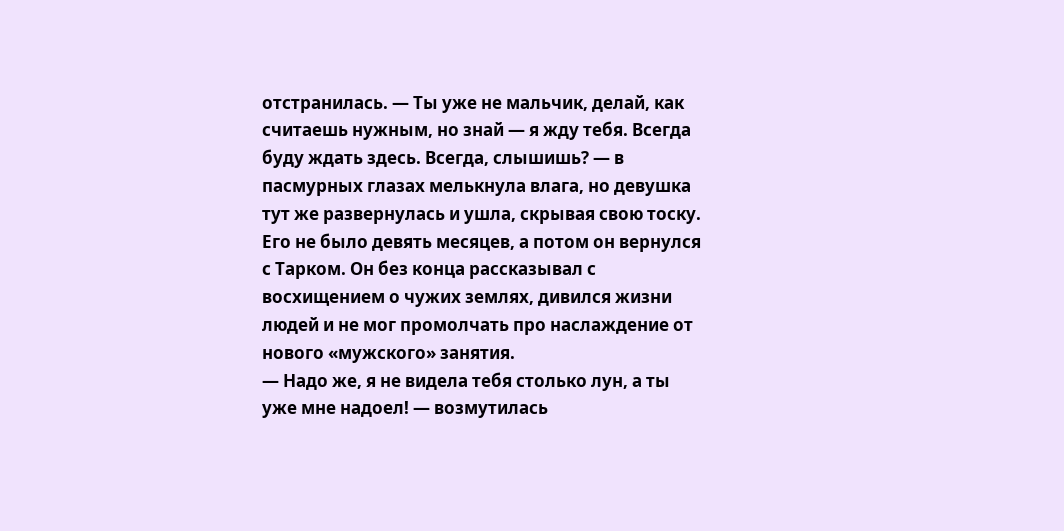отстранилась. — Ты уже не мальчик, делай, как считаешь нужным, но знай — я жду тебя. Всегда буду ждать здесь. Всегда, слышишь? — в пасмурных глазах мелькнула влага, но девушка тут же развернулась и ушла, скрывая свою тоску.
Его не было девять месяцев, а потом он вернулся с Тарком. Он без конца рассказывал с восхищением о чужих землях, дивился жизни людей и не мог промолчать про наслаждение от нового «мужского» занятия.
— Надо же, я не видела тебя столько лун, а ты уже мне надоел! — возмутилась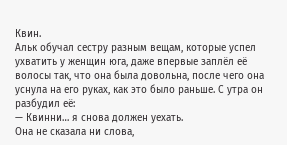Квин.
Альк обучал сестру разным вещам, которые успел ухватить у женщин юга, даже впервые заплёл её волосы так, что она была довольна, после чего она уснула на его руках, как это было раньше. С утра он разбудил её:
— Квинни… я снова должен уехать.
Она не сказала ни слова,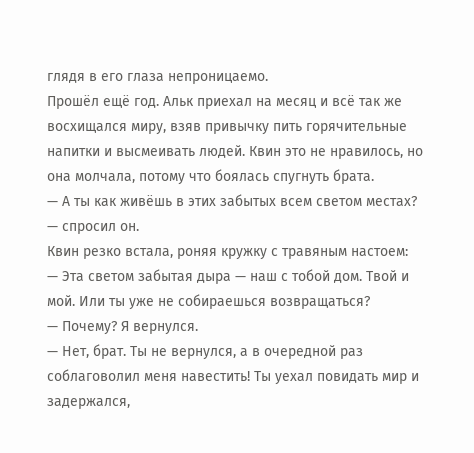глядя в его глаза непроницаемо.
Прошёл ещё год. Альк приехал на месяц и всё так же восхищался миру, взяв привычку пить горячительные напитки и высмеивать людей. Квин это не нравилось, но она молчала, потому что боялась спугнуть брата.
— А ты как живёшь в этих забытых всем светом местах? — спросил он.
Квин резко встала, роняя кружку с травяным настоем:
— Эта светом забытая дыра — наш с тобой дом. Твой и мой. Или ты уже не собираешься возвращаться?
— Почему? Я вернулся.
— Нет, брат. Ты не вернулся, а в очередной раз соблаговолил меня навестить! Ты уехал повидать мир и задержался,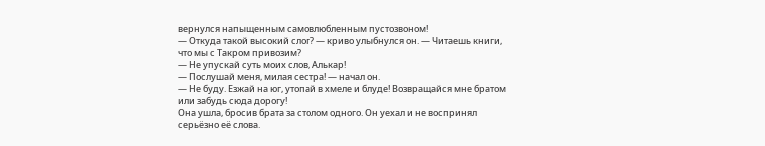вернулся напыщенным самовлюбленным пустозвоном!
— Откуда такой высокий слог? — криво улыбнулся он. — Читаешь книги, что мы с Такром привозим?
— Не упускай суть моих слов, Алькар!
— Послушай меня, милая сестра! — начал он.
— Не буду. Езжай на юг, утопай в хмеле и блуде! Возвращайся мне братом или забудь сюда дорогу!
Она ушла, бросив брата за столом одного. Он уехал и не воспринял серьёзно её слова.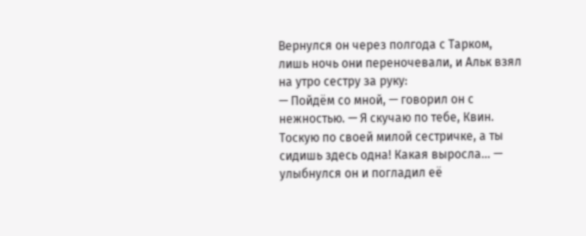Вернулся он через полгода с Тарком, лишь ночь они переночевали, и Альк взял на утро сестру за руку:
— Пойдём со мной, — говорил он с нежностью. — Я скучаю по тебе, Квин. Тоскую по своей милой сестричке, а ты сидишь здесь одна! Какая выросла… — улыбнулся он и погладил её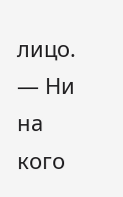лицо. — Ни на кого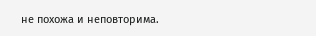не похожа и неповторима.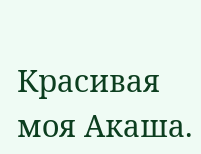Красивая моя Акаша.